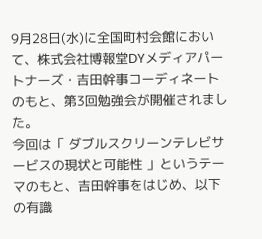9月28日(水)に全国町村会館において、株式会社博報堂DYメディアパートナーズ・吉田幹事コーディネートのもと、第3回勉強会が開催されました。
今回は「 ダブルスクリーンテレビサービスの現状と可能性 」というテーマのもと、吉田幹事をはじめ、以下の有識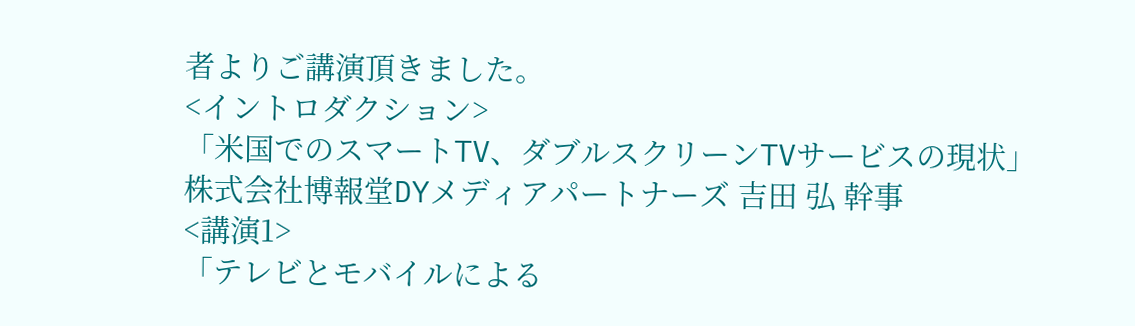者よりご講演頂きました。
<イントロダクション>
「米国でのスマートTV、ダブルスクリーンTVサービスの現状」
株式会社博報堂DYメディアパートナーズ 吉田 弘 幹事
<講演1>
「テレビとモバイルによる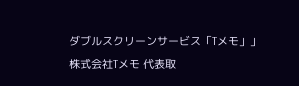ダブルスクリーンサービス「Tメモ」」
株式会社Tメモ 代表取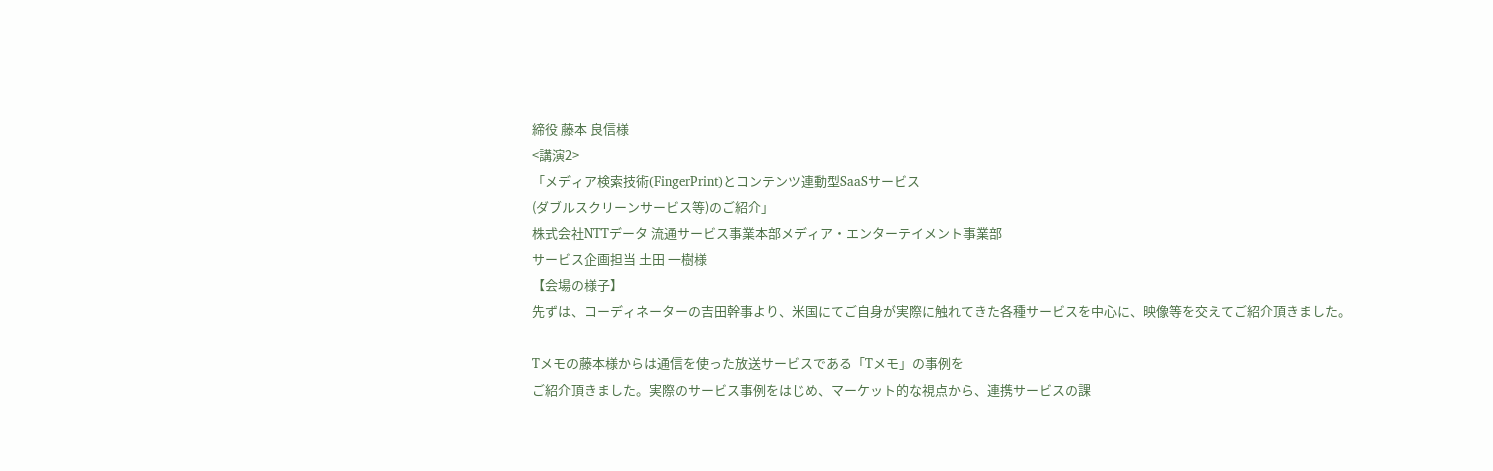締役 藤本 良信様
<講演2>
「メディア検索技術(FingerPrint)とコンテンツ連動型SaaSサービス
(ダブルスクリーンサービス等)のご紹介」
株式会社NTTデータ 流通サービス事業本部メディア・エンターテイメント事業部
サービス企画担当 土田 一樹様
【会場の様子】
先ずは、コーディネーターの吉田幹事より、米国にてご自身が実際に触れてきた各種サービスを中心に、映像等を交えてご紹介頂きました。

Tメモの藤本様からは通信を使った放送サービスである「Tメモ」の事例を
ご紹介頂きました。実際のサービス事例をはじめ、マーケット的な視点から、連携サービスの課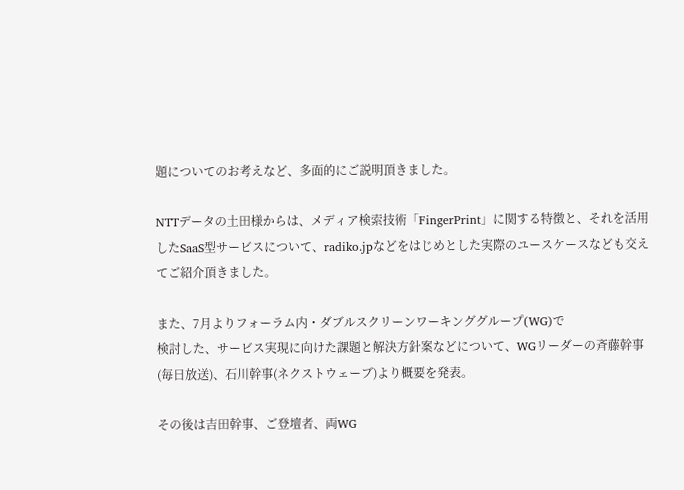題についてのお考えなど、多面的にご説明頂きました。

NTTデータの土田様からは、メディア検索技術「FingerPrint」に関する特徴と、それを活用したSaaS型サービスについて、radiko.jpなどをはじめとした実際のユースケースなども交えてご紹介頂きました。

また、7月よりフォーラム内・ダブルスクリーンワーキンググループ(WG)で
検討した、サービス実現に向けた課題と解決方針案などについて、WGリーダーの斉藤幹事(毎日放送)、石川幹事(ネクストウェーブ)より概要を発表。

その後は吉田幹事、ご登壇者、両WG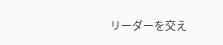リーダーを交え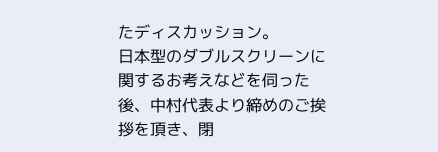たディスカッション。
日本型のダブルスクリーンに関するお考えなどを伺った後、中村代表より締めのご挨拶を頂き、閉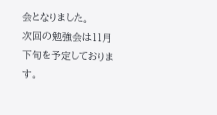会となりました。
次回の勉強会は11月下旬を予定しております。